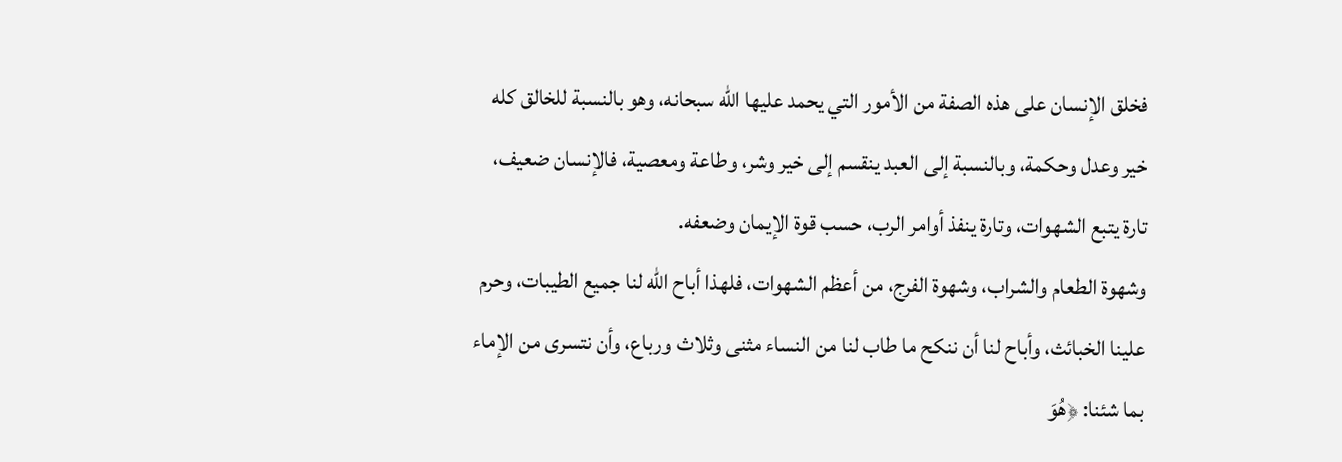فخلق الإنسان على هذه الصفة من الأمور التي يحمد عليها الله سبحانه، وهو بالنسبة للخالق كله خير وعدل وحكمة، وبالنسبة إلى العبد ينقسم إلى خير وشر، وطاعة ومعصية، فالإنسان ضعيف، تارة يتبع الشهوات، وتارة ينفذ أوامر الرب، حسب قوة الإيمان وضعفه.
وشهوة الطعام والشراب، وشهوة الفرج، من أعظم الشهوات، فلهذا أباح الله لنا جميع الطيبات، وحرم علينا الخبائث، وأباح لنا أن ننكح ما طاب لنا من النساء مثنى وثلاث ورباع، وأن نتسرى من الإماء بما شئنا: ﴿هُوَ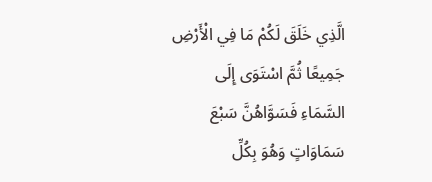الَّذِي خَلَقَ لَكُمْ مَا فِي الْأَرْضِ جَمِيعًا ثُمَّ اسْتَوَى إِلَى السَّمَاءِ فَسَوَّاهُنَّ سَبْعَ سَمَاوَاتٍ وَهُوَ بِكُلِّ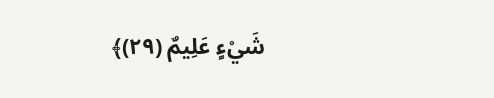شَيْءٍ عَلِيمٌ (٢٩)﴾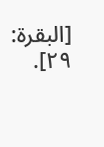[البقرة: ٢٩].